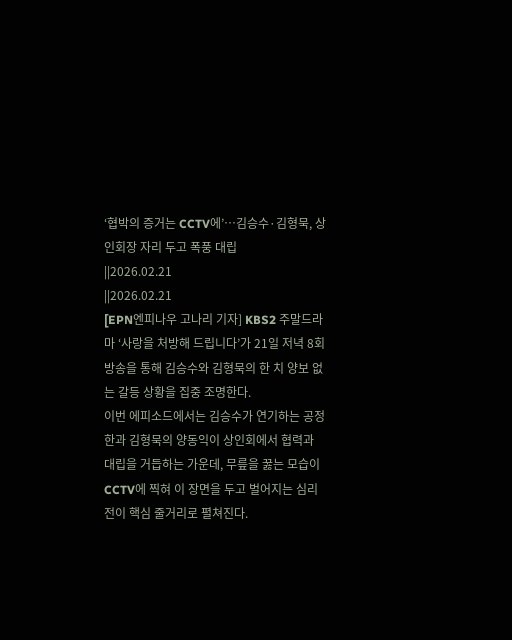‘협박의 증거는 CCTV에’…김승수·김형묵, 상인회장 자리 두고 폭풍 대립
||2026.02.21
||2026.02.21
[EPN엔피나우 고나리 기자] KBS2 주말드라마 ‘사랑을 처방해 드립니다’가 21일 저녁 8회 방송을 통해 김승수와 김형묵의 한 치 양보 없는 갈등 상황을 집중 조명한다.
이번 에피소드에서는 김승수가 연기하는 공정한과 김형묵의 양동익이 상인회에서 협력과 대립을 거듭하는 가운데, 무릎을 꿇는 모습이 CCTV에 찍혀 이 장면을 두고 벌어지는 심리전이 핵심 줄거리로 펼쳐진다.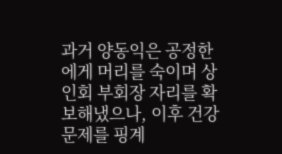과거 양동익은 공정한에게 머리를 숙이며 상인회 부회장 자리를 확보해냈으나, 이후 건강 문제를 핑계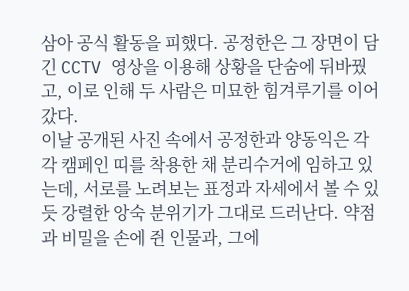삼아 공식 활동을 피했다. 공정한은 그 장면이 담긴 CCTV 영상을 이용해 상황을 단숨에 뒤바꿨고, 이로 인해 두 사람은 미묘한 힘겨루기를 이어갔다.
이날 공개된 사진 속에서 공정한과 양동익은 각각 캠페인 띠를 착용한 채 분리수거에 임하고 있는데, 서로를 노려보는 표정과 자세에서 볼 수 있듯 강렬한 앙숙 분위기가 그대로 드러난다. 약점과 비밀을 손에 쥔 인물과, 그에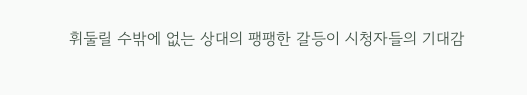휘둘릴 수밖에 없는 상대의 팽팽한 갈등이 시청자들의 기대감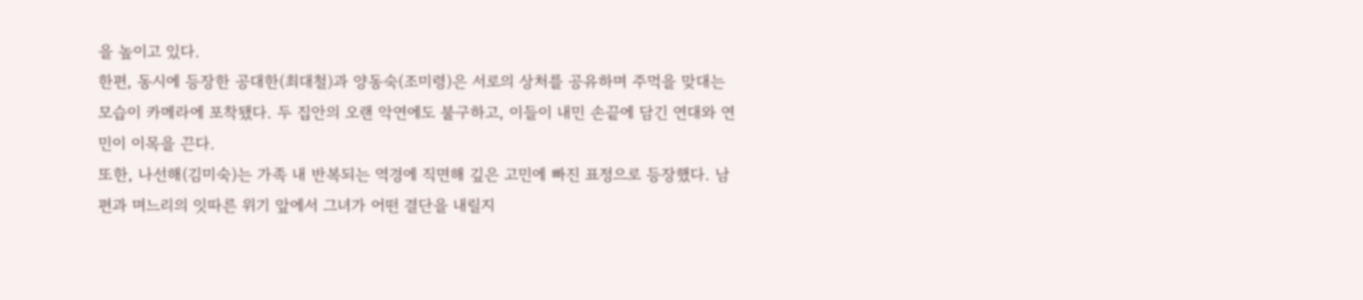을 높이고 있다.
한편, 동시에 등장한 공대한(최대철)과 양동숙(조미령)은 서로의 상처를 공유하며 주먹을 맞대는 모습이 카메라에 포착됐다. 두 집안의 오랜 악연에도 불구하고, 이들이 내민 손끝에 담긴 연대와 연민이 이목을 끈다.
또한, 나선해(김미숙)는 가족 내 반복되는 역경에 직면해 깊은 고민에 빠진 표정으로 등장했다. 남편과 며느리의 잇따른 위기 앞에서 그녀가 어떤 결단을 내릴지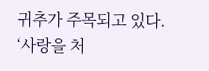귀추가 주목되고 있다.
‘사랑을 처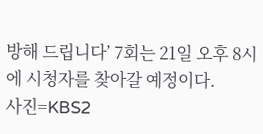방해 드립니다’ 7회는 21일 오후 8시에 시청자를 찾아갈 예정이다.
사진=KBS2